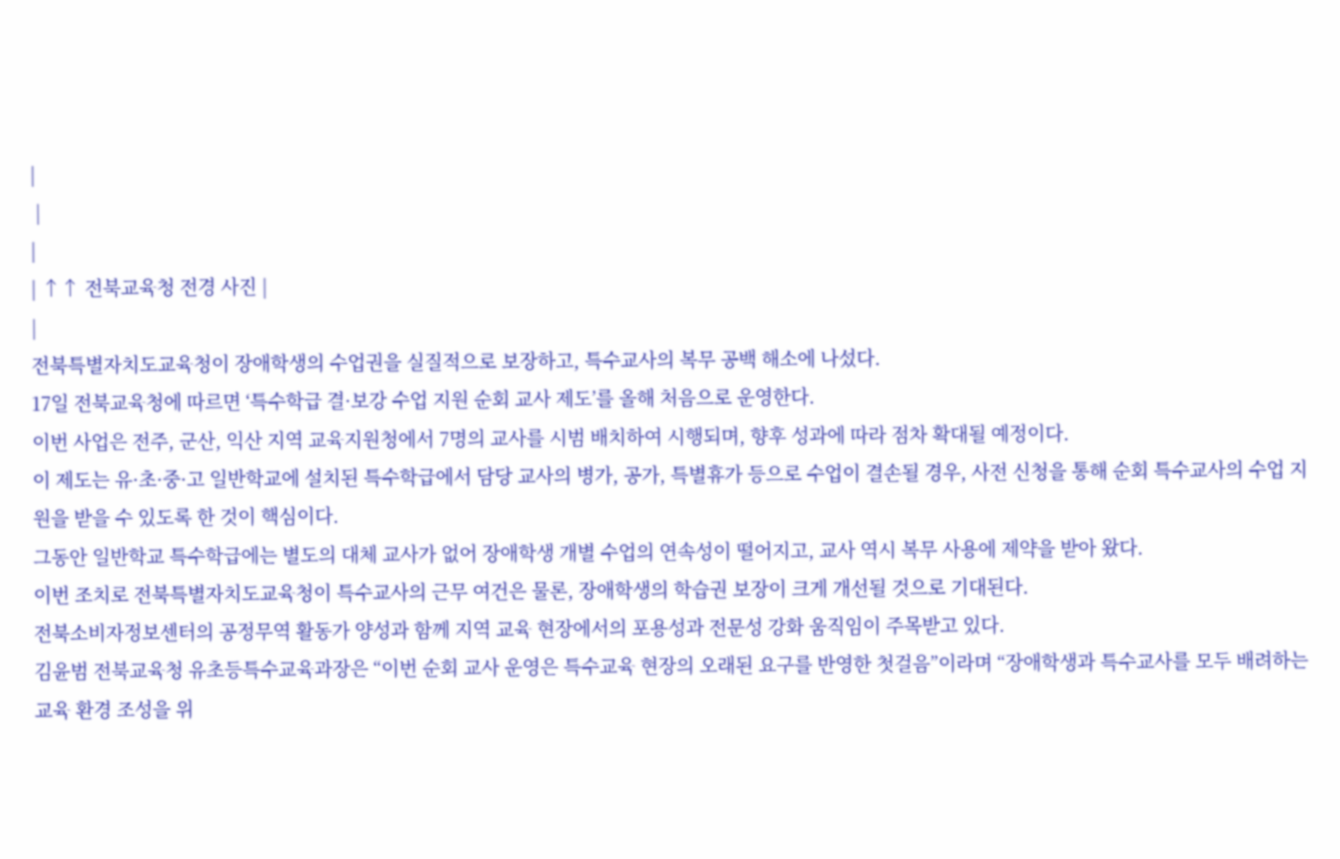|
 |
|
| ↑↑ 전북교육청 전경 사진 |
|
전북특별자치도교육청이 장애학생의 수업권을 실질적으로 보장하고, 특수교사의 복무 공백 해소에 나섰다.
17일 전북교육청에 따르면 ‘특수학급 결·보강 수업 지원 순회 교사 제도’를 올해 처음으로 운영한다.
이번 사업은 전주, 군산, 익산 지역 교육지원청에서 7명의 교사를 시범 배치하여 시행되며, 향후 성과에 따라 점차 확대될 예정이다.
이 제도는 유·초·중·고 일반학교에 설치된 특수학급에서 담당 교사의 병가, 공가, 특별휴가 등으로 수업이 결손될 경우, 사전 신청을 통해 순회 특수교사의 수업 지원을 받을 수 있도록 한 것이 핵심이다.
그동안 일반학교 특수학급에는 별도의 대체 교사가 없어 장애학생 개별 수업의 연속성이 떨어지고, 교사 역시 복무 사용에 제약을 받아 왔다.
이번 조치로 전북특별자치도교육청이 특수교사의 근무 여건은 물론, 장애학생의 학습권 보장이 크게 개선될 것으로 기대된다.
전북소비자정보센터의 공정무역 활동가 양성과 함께 지역 교육 현장에서의 포용성과 전문성 강화 움직임이 주목받고 있다.
김윤범 전북교육청 유초등특수교육과장은 “이번 순회 교사 운영은 특수교육 현장의 오래된 요구를 반영한 첫걸음”이라며 “장애학생과 특수교사를 모두 배려하는 교육 환경 조성을 위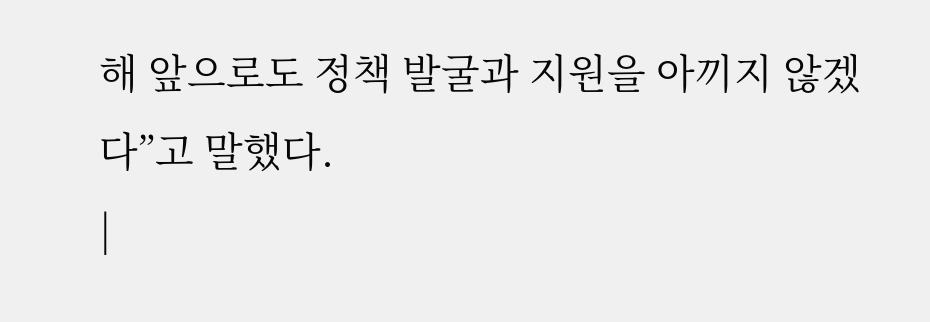해 앞으로도 정책 발굴과 지원을 아끼지 않겠다”고 말했다.
|